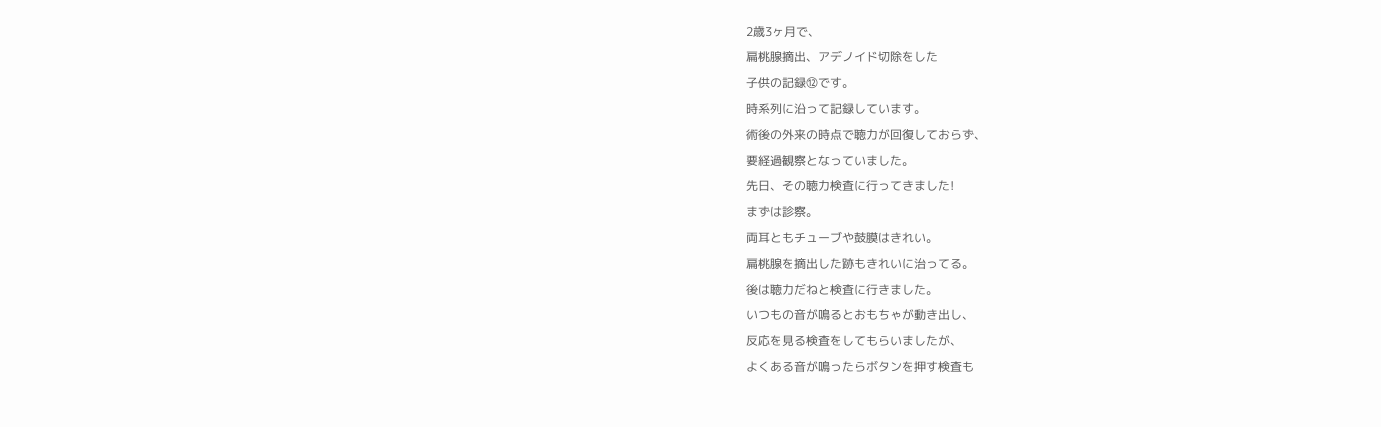2歳3ヶ月で、
扁桃腺摘出、アデノイド切除をした
子供の記録⑫です。
時系列に沿って記録しています。
術後の外来の時点で聴力が回復しておらず、
要経過観察となっていました。
先日、その聴力検査に行ってきました!
まずは診察。
両耳ともチューブや鼓膜はきれい。
扁桃腺を摘出した跡もきれいに治ってる。
後は聴力だねと検査に行きました。
いつもの音が鳴るとおもちゃが動き出し、
反応を見る検査をしてもらいましたが、
よくある音が鳴ったらボタンを押す検査も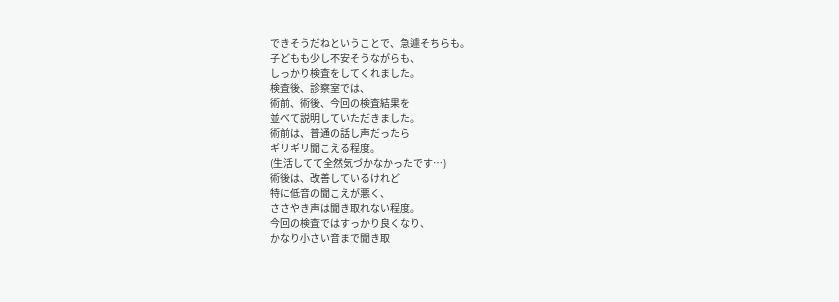できそうだねということで、急遽そちらも。
子どもも少し不安そうながらも、
しっかり検査をしてくれました。
検査後、診察室では、
術前、術後、今回の検査結果を
並べて説明していただきました。
術前は、普通の話し声だったら
ギリギリ聞こえる程度。
(生活してて全然気づかなかったです…)
術後は、改善しているけれど
特に低音の聞こえが悪く、
ささやき声は聞き取れない程度。
今回の検査ではすっかり良くなり、
かなり小さい音まで聞き取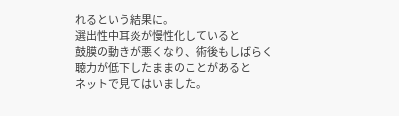れるという結果に。
選出性中耳炎が慢性化していると
鼓膜の動きが悪くなり、術後もしばらく
聴力が低下したままのことがあると
ネットで見てはいました。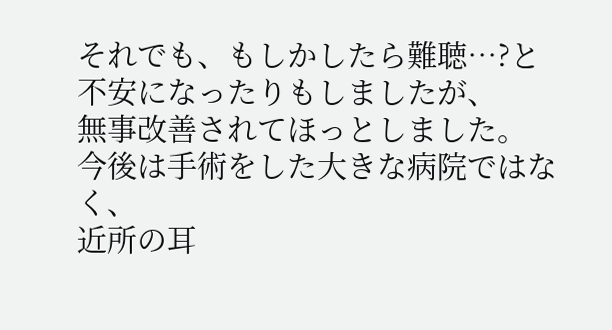それでも、もしかしたら難聴…?と
不安になったりもしましたが、
無事改善されてほっとしました。
今後は手術をした大きな病院ではなく、
近所の耳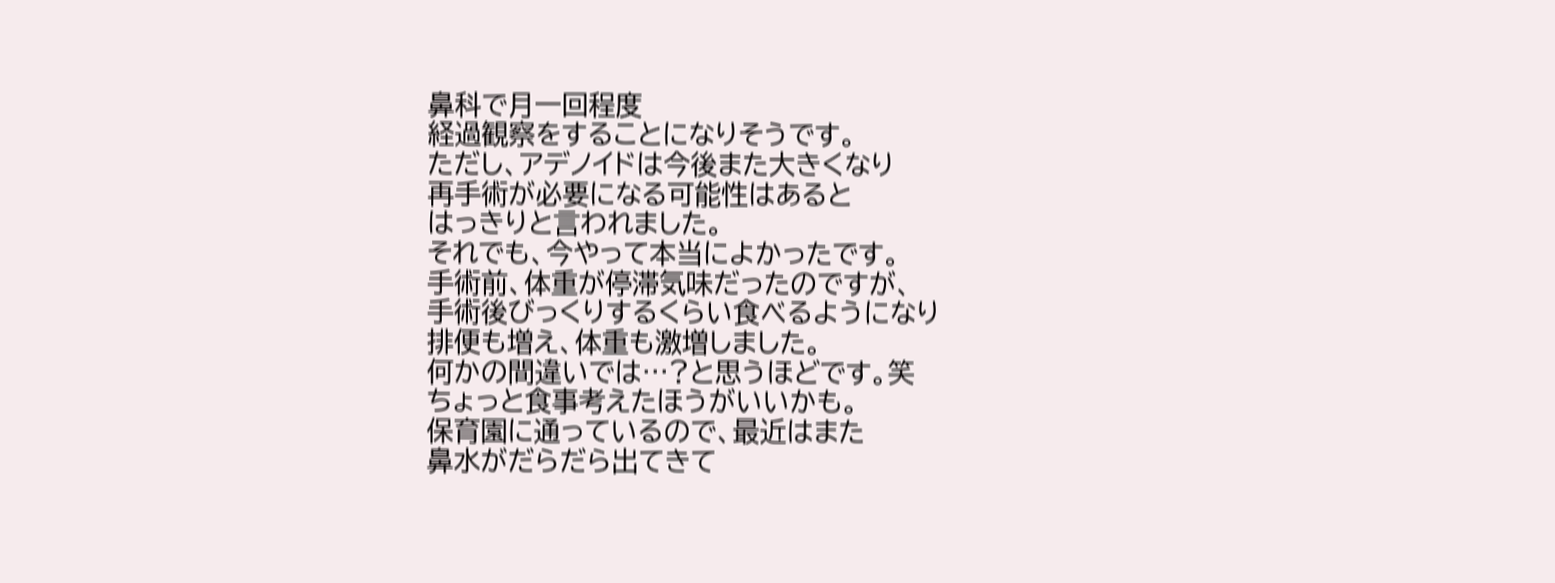鼻科で月一回程度
経過観察をすることになりそうです。
ただし、アデノイドは今後また大きくなり
再手術が必要になる可能性はあると
はっきりと言われました。
それでも、今やって本当によかったです。
手術前、体重が停滞気味だったのですが、
手術後びっくりするくらい食べるようになり
排便も増え、体重も激増しました。
何かの間違いでは…?と思うほどです。笑
ちょっと食事考えたほうがいいかも。
保育園に通っているので、最近はまた
鼻水がだらだら出てきて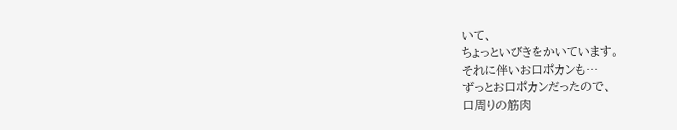いて、
ちょっといびきをかいています。
それに伴いお口ポカンも…
ずっとお口ポカンだったので、
口周りの筋肉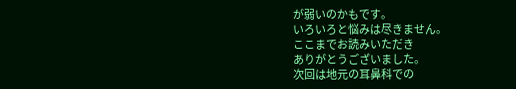が弱いのかもです。
いろいろと悩みは尽きません。
ここまでお読みいただき
ありがとうございました。
次回は地元の耳鼻科での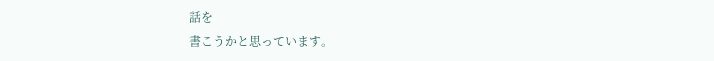話を
書こうかと思っています。